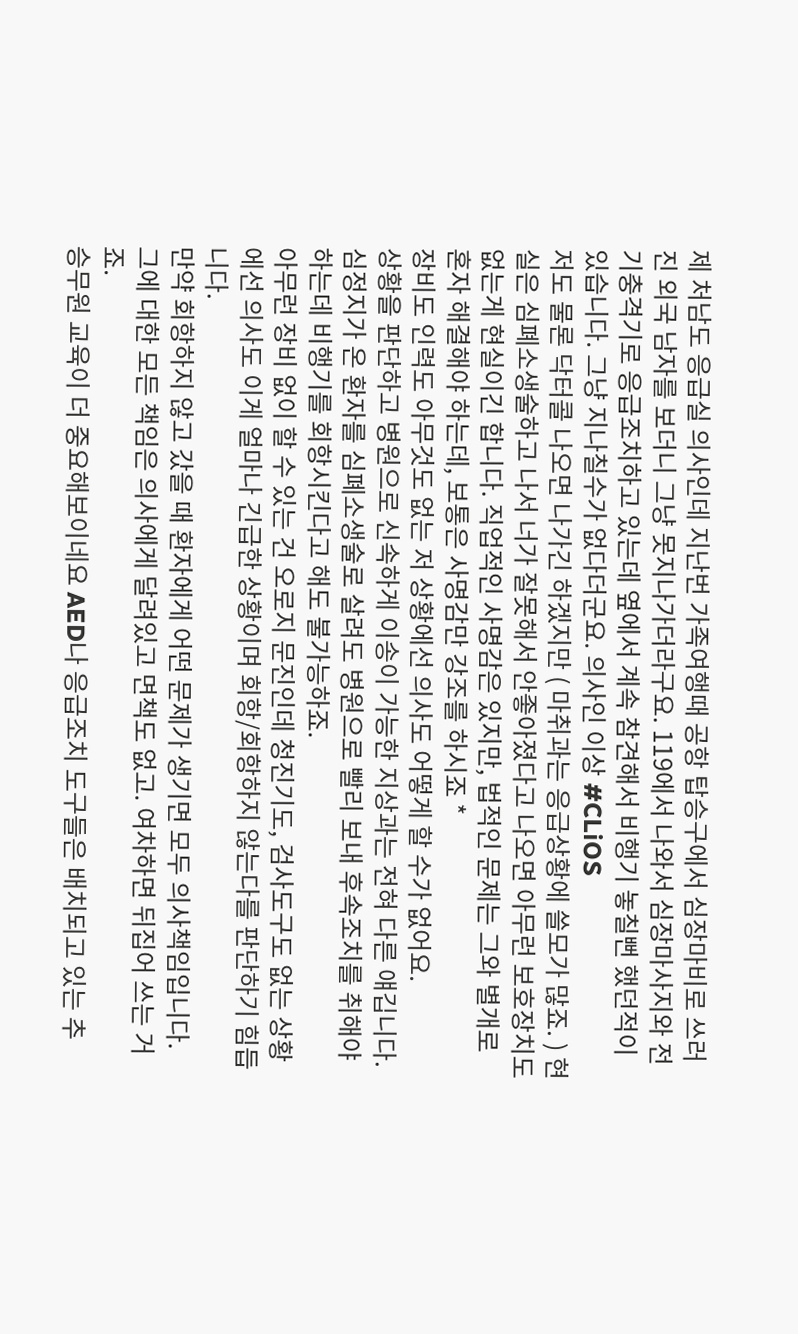제 처남도 응급실 의사인데 지난번 가족여행때 공항 탑승구에서 심장마비로 쓰러진 외국 남자를 보더니 그냥 못지나가더라구요. 119에서 나와서 심장마사지와 전기충격기로 응급조치하고 있는데 옆에서 계속 참견해서 비행기 놓칠뻔 했던적이 있습니다. 그냥 지나칠수가 없다더군요. 의사인 이상 #CLiOS
저도 물론 닥터콜 나오면 나가긴 하겠지만 ( 마취과는 응급상황에 쓸모가 많죠. ) 현실은 심폐소생술하고 나서 너가 잘못해서 안좋아졌다고 나오면 아무런 보호장치도 없는게 현실이긴 합니다. 직업적인 사명감은 있지만, 법적인 문제는 그와 별개로 혼자 해결해야 하는데, 보통은 사명감만 강조를 하시죠 *
장비도 인력도 아무것도 없는 저 상황에선 의사도 어떻게 할 수가 없어요.
상황을 판단하고 병원으로 신속하게 이송이 가능한 지상과는 전혀 다른 얘깁니다.
심정지가 온 환자를 심폐소생술로 살려도 병원으로 빨리 보내 후속조치를 취해야 하는데 비행기를 회항시킨다고 해도 불가능하죠.
아무런 장비 없이 할 수 있는 건 오로지 문진인데 청진기도, 검사도구도 없는 상황에선 의사도 이게 얼마나 긴급한 상황이며 회항/회항하지 않는다를 판단하기 힘듭니다.
만약 회항하지 않고 갔을 때 환자에게 어떤 문제가 생기면 모두 의사책임입니다.
그에 대한 모든 책임은 의사에게 달려있고 면책도 없고. 여차하면 뒤집어 쓰는 거죠.
승무원 교육이 더 중요해보이네요 AED나 응급조치 도구들은 배치되고 있는 추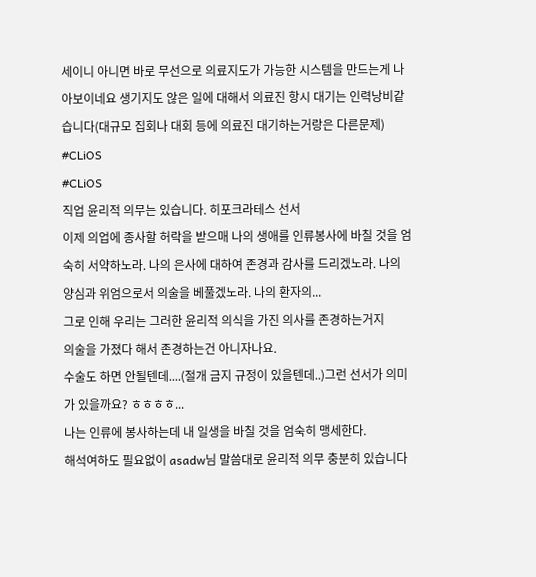세이니 아니면 바로 무선으로 의료지도가 가능한 시스템을 만드는게 나아보이네요 생기지도 않은 일에 대해서 의료진 항시 대기는 인력낭비같습니다(대규모 집회나 대회 등에 의료진 대기하는거랑은 다른문제)
#CLiOS
#CLiOS
직업 윤리적 의무는 있습니다. 히포크라테스 선서
이제 의업에 종사할 허락을 받으매 나의 생애를 인류봉사에 바칠 것을 엄숙히 서약하노라. 나의 은사에 대하여 존경과 감사를 드리겠노라. 나의 양심과 위엄으로서 의술을 베풀겠노라. 나의 환자의...
그로 인해 우리는 그러한 윤리적 의식을 가진 의사를 존경하는거지
의술을 가졌다 해서 존경하는건 아니자나요.
수술도 하면 안될텐데....(절개 금지 규정이 있을텐데..)그런 선서가 의미가 있을까요? ㅎㅎㅎㅎ...
나는 인류에 봉사하는데 내 일생을 바칠 것을 엄숙히 맹세한다.
해석여하도 필요없이 asadw님 말씀대로 윤리적 의무 충분히 있습니다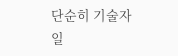단순히 기술자일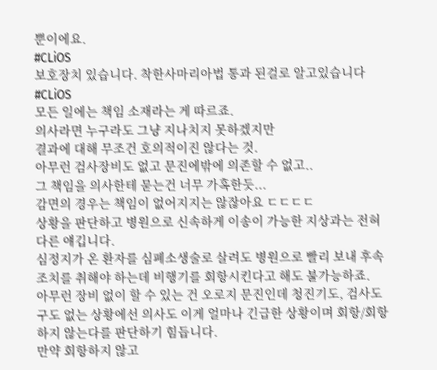뿐이에요.
#CLiOS
보호장치 있습니다. 착한사마리아법 통과 된걸로 알고있습니다
#CLiOS
모든 일에는 책임 소재라는 게 따르죠.
의사라면 누구라도 그냥 지나치지 못하겠지만
결과에 대해 무조건 호의적이진 않다는 것.
아무런 검사장비도 없고 문진에밖에 의존할 수 없고..
그 책임을 의사한테 묻는건 너무 가혹한듯...
감면의 경우는 책임이 없어지지는 않잖아요 ㄷㄷㄷㄷ
상황을 판단하고 병원으로 신속하게 이송이 가능한 지상과는 전혀 다른 얘깁니다.
심정지가 온 환자를 심폐소생술로 살려도 병원으로 빨리 보내 후속조치를 취해야 하는데 비행기를 회항시킨다고 해도 불가능하죠.
아무런 장비 없이 할 수 있는 건 오로지 문진인데 청진기도, 검사도구도 없는 상황에선 의사도 이게 얼마나 긴급한 상황이며 회항/회항하지 않는다를 판단하기 힘듭니다.
만약 회항하지 않고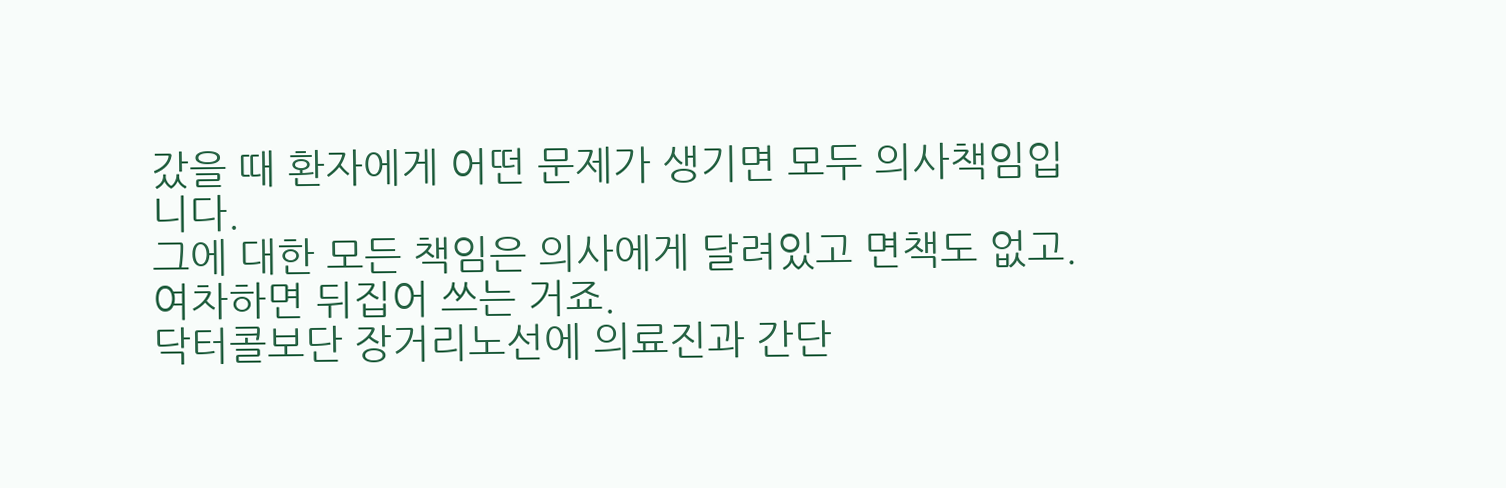갔을 때 환자에게 어떤 문제가 생기면 모두 의사책임입니다.
그에 대한 모든 책임은 의사에게 달려있고 면책도 없고. 여차하면 뒤집어 쓰는 거죠.
닥터콜보단 장거리노선에 의료진과 간단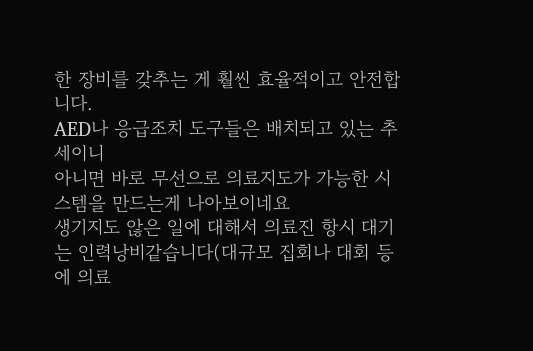한 장비를 갖추는 게 훨씬 효율적이고 안전합니다.
AED나 응급조치 도구들은 배치되고 있는 추세이니
아니면 바로 무선으로 의료지도가 가능한 시스템을 만드는게 나아보이네요
생기지도 않은 일에 대해서 의료진 항시 대기는 인력낭비같습니다(대규모 집회나 대회 등에 의료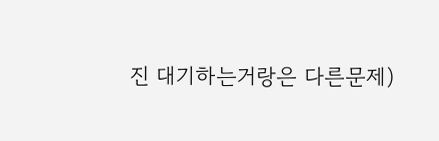진 대기하는거랑은 다른문제)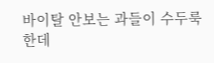바이탈 안보는 과들이 수두룩한데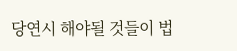당연시 해야될 것들이 법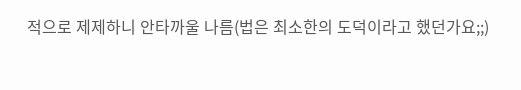적으로 제제하니 안타까울 나름(법은 최소한의 도덕이라고 했던가요;;)